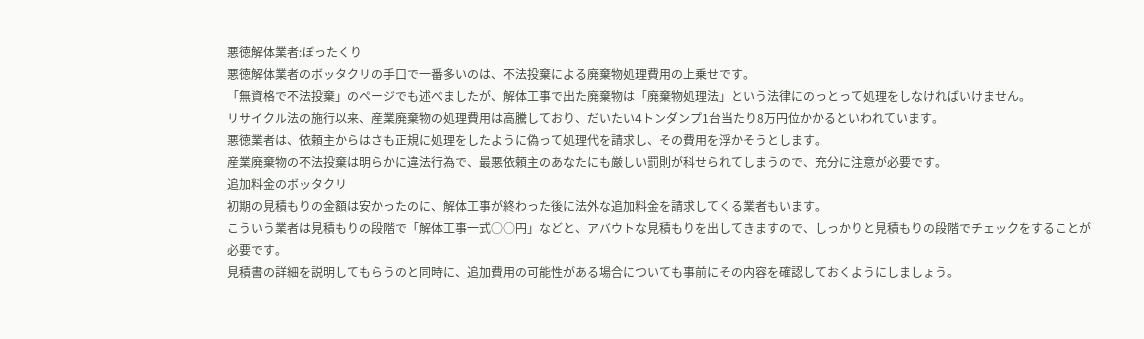悪徳解体業者:ぼったくり
悪徳解体業者のボッタクリの手口で一番多いのは、不法投棄による廃棄物処理費用の上乗せです。
「無資格で不法投棄」のページでも述べましたが、解体工事で出た廃棄物は「廃棄物処理法」という法律にのっとって処理をしなければいけません。
リサイクル法の施行以来、産業廃棄物の処理費用は高騰しており、だいたい4トンダンプ1台当たり8万円位かかるといわれています。
悪徳業者は、依頼主からはさも正規に処理をしたように偽って処理代を請求し、その費用を浮かそうとします。
産業廃棄物の不法投棄は明らかに違法行為で、最悪依頼主のあなたにも厳しい罰則が科せられてしまうので、充分に注意が必要です。
追加料金のボッタクリ
初期の見積もりの金額は安かったのに、解体工事が終わった後に法外な追加料金を請求してくる業者もいます。
こういう業者は見積もりの段階で「解体工事一式○○円」などと、アバウトな見積もりを出してきますので、しっかりと見積もりの段階でチェックをすることが必要です。
見積書の詳細を説明してもらうのと同時に、追加費用の可能性がある場合についても事前にその内容を確認しておくようにしましょう。